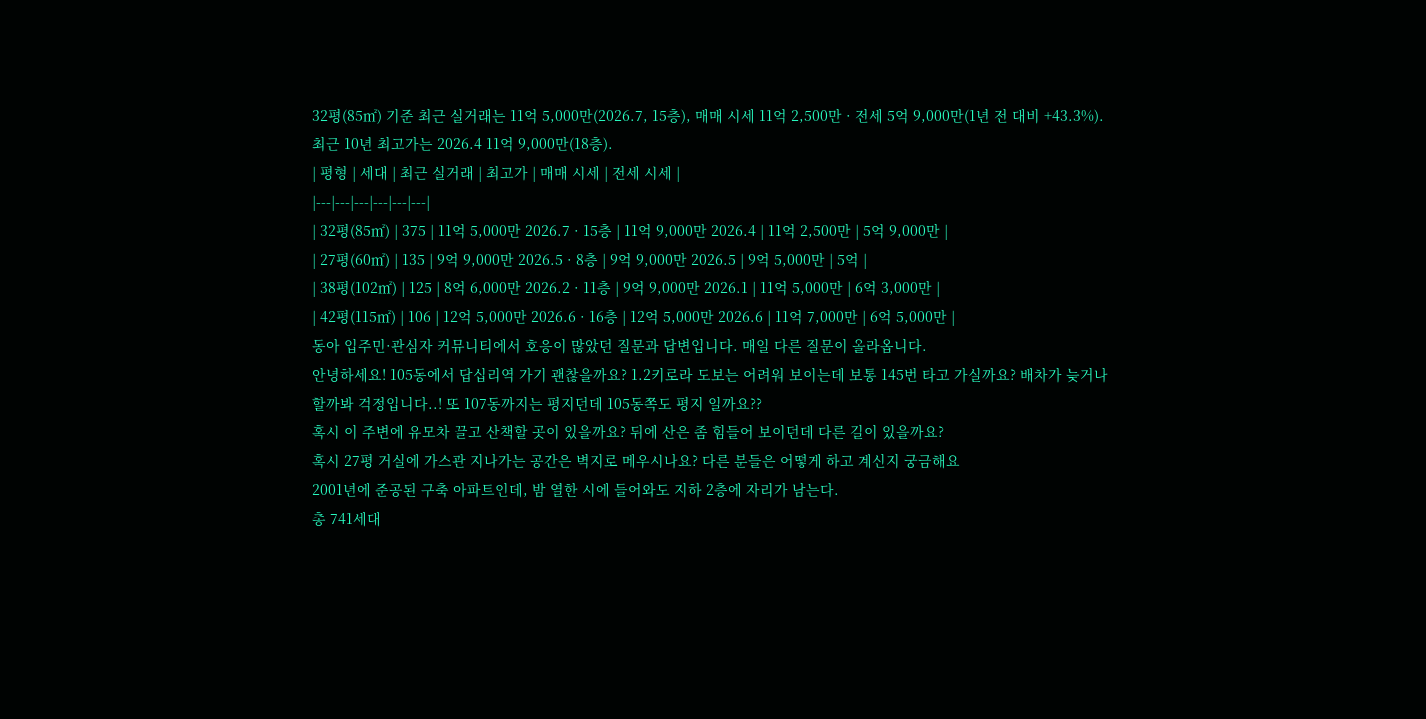32평(85㎡) 기준 최근 실거래는 11억 5,000만(2026.7, 15층), 매매 시세 11억 2,500만 · 전세 5억 9,000만(1년 전 대비 +43.3%). 최근 10년 최고가는 2026.4 11억 9,000만(18층).
| 평형 | 세대 | 최근 실거래 | 최고가 | 매매 시세 | 전세 시세 |
|---|---|---|---|---|---|
| 32평(85㎡) | 375 | 11억 5,000만 2026.7 · 15층 | 11억 9,000만 2026.4 | 11억 2,500만 | 5억 9,000만 |
| 27평(60㎡) | 135 | 9억 9,000만 2026.5 · 8층 | 9억 9,000만 2026.5 | 9억 5,000만 | 5억 |
| 38평(102㎡) | 125 | 8억 6,000만 2026.2 · 11층 | 9억 9,000만 2026.1 | 11억 5,000만 | 6억 3,000만 |
| 42평(115㎡) | 106 | 12억 5,000만 2026.6 · 16층 | 12억 5,000만 2026.6 | 11억 7,000만 | 6억 5,000만 |
동아 입주민·관심자 커뮤니티에서 호응이 많았던 질문과 답변입니다. 매일 다른 질문이 올라옵니다.
안녕하세요! 105동에서 답십리역 가기 괜찮을까요? 1.2키로라 도보는 어려워 보이는데 보통 145번 타고 가실까요? 배차가 늦거나 할까봐 걱정입니다..! 또 107동까지는 평지던데 105동쪽도 평지 일까요??
혹시 이 주변에 유모차 끌고 산책할 곳이 있을까요? 뒤에 산은 좀 힘들어 보이던데 다른 길이 있을까요?
혹시 27평 거실에 가스관 지나가는 공간은 벽지로 메우시나요? 다른 분들은 어떻게 하고 계신지 궁금해요
2001년에 준공된 구축 아파트인데, 밤 열한 시에 들어와도 지하 2층에 자리가 남는다.
총 741세대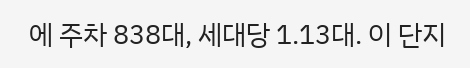에 주차 838대, 세대당 1.13대. 이 단지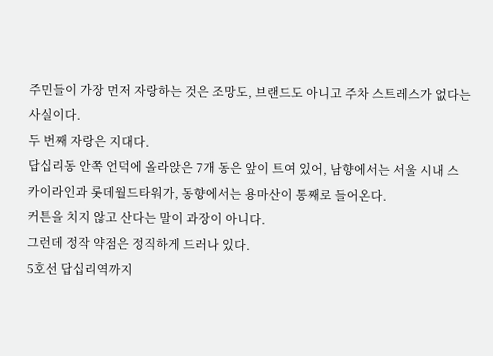주민들이 가장 먼저 자랑하는 것은 조망도, 브랜드도 아니고 주차 스트레스가 없다는 사실이다.
두 번째 자랑은 지대다.
답십리동 안쪽 언덕에 올라앉은 7개 동은 앞이 트여 있어, 남향에서는 서울 시내 스카이라인과 롯데월드타워가, 동향에서는 용마산이 통째로 들어온다.
커튼을 치지 않고 산다는 말이 과장이 아니다.
그런데 정작 약점은 정직하게 드러나 있다.
5호선 답십리역까지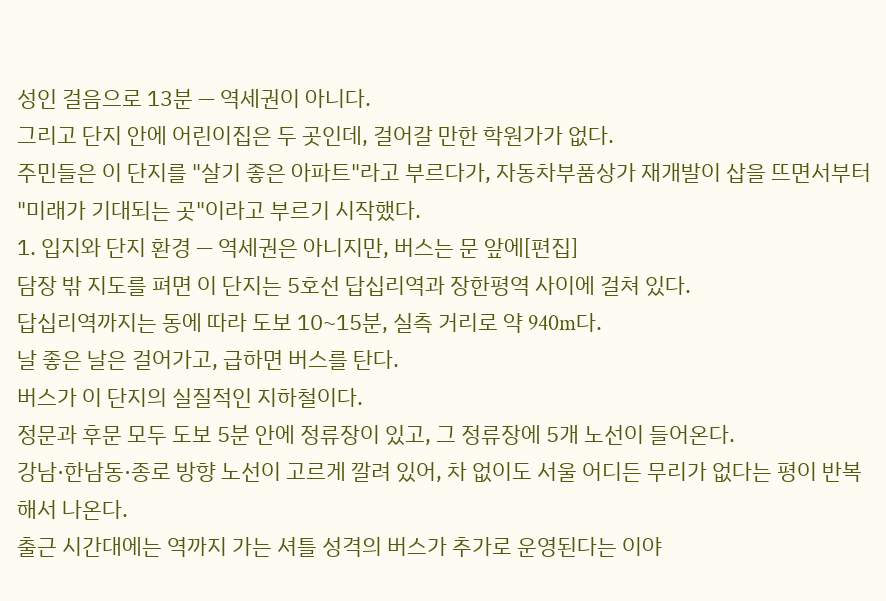성인 걸음으로 13분 — 역세권이 아니다.
그리고 단지 안에 어린이집은 두 곳인데, 걸어갈 만한 학원가가 없다.
주민들은 이 단지를 "살기 좋은 아파트"라고 부르다가, 자동차부품상가 재개발이 삽을 뜨면서부터 "미래가 기대되는 곳"이라고 부르기 시작했다.
1. 입지와 단지 환경 — 역세권은 아니지만, 버스는 문 앞에[편집]
담장 밖 지도를 펴면 이 단지는 5호선 답십리역과 장한평역 사이에 걸쳐 있다.
답십리역까지는 동에 따라 도보 10~15분, 실측 거리로 약 940m다.
날 좋은 날은 걸어가고, 급하면 버스를 탄다.
버스가 이 단지의 실질적인 지하철이다.
정문과 후문 모두 도보 5분 안에 정류장이 있고, 그 정류장에 5개 노선이 들어온다.
강남·한남동·종로 방향 노선이 고르게 깔려 있어, 차 없이도 서울 어디든 무리가 없다는 평이 반복해서 나온다.
출근 시간대에는 역까지 가는 셔틀 성격의 버스가 추가로 운영된다는 이야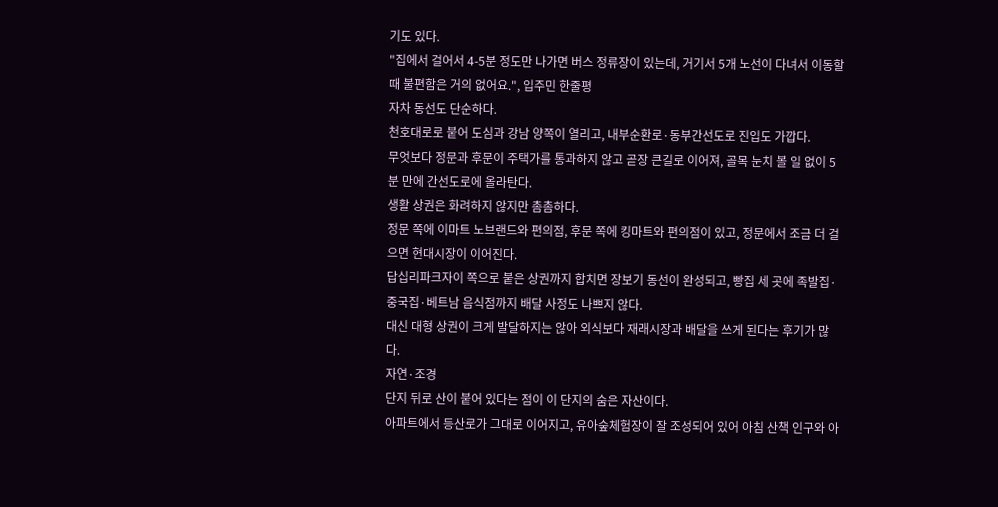기도 있다.
"집에서 걸어서 4-5분 정도만 나가면 버스 정류장이 있는데, 거기서 5개 노선이 다녀서 이동할 때 불편함은 거의 없어요.", 입주민 한줄평
자차 동선도 단순하다.
천호대로로 붙어 도심과 강남 양쪽이 열리고, 내부순환로·동부간선도로 진입도 가깝다.
무엇보다 정문과 후문이 주택가를 통과하지 않고 곧장 큰길로 이어져, 골목 눈치 볼 일 없이 5분 만에 간선도로에 올라탄다.
생활 상권은 화려하지 않지만 촘촘하다.
정문 쪽에 이마트 노브랜드와 편의점, 후문 쪽에 킹마트와 편의점이 있고, 정문에서 조금 더 걸으면 현대시장이 이어진다.
답십리파크자이 쪽으로 붙은 상권까지 합치면 장보기 동선이 완성되고, 빵집 세 곳에 족발집·중국집·베트남 음식점까지 배달 사정도 나쁘지 않다.
대신 대형 상권이 크게 발달하지는 않아 외식보다 재래시장과 배달을 쓰게 된다는 후기가 많다.
자연·조경
단지 뒤로 산이 붙어 있다는 점이 이 단지의 숨은 자산이다.
아파트에서 등산로가 그대로 이어지고, 유아숲체험장이 잘 조성되어 있어 아침 산책 인구와 아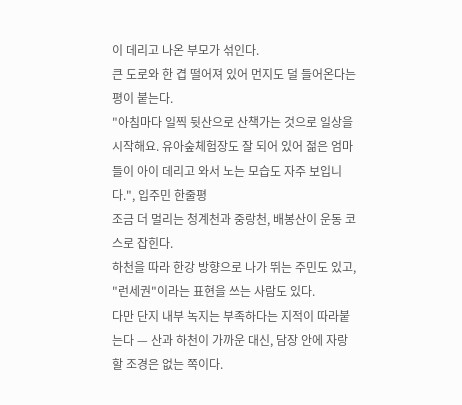이 데리고 나온 부모가 섞인다.
큰 도로와 한 겹 떨어져 있어 먼지도 덜 들어온다는 평이 붙는다.
"아침마다 일찍 뒷산으로 산책가는 것으로 일상을 시작해요. 유아숲체험장도 잘 되어 있어 젊은 엄마들이 아이 데리고 와서 노는 모습도 자주 보입니다.", 입주민 한줄평
조금 더 멀리는 청계천과 중랑천, 배봉산이 운동 코스로 잡힌다.
하천을 따라 한강 방향으로 나가 뛰는 주민도 있고, "런세권"이라는 표현을 쓰는 사람도 있다.
다만 단지 내부 녹지는 부족하다는 지적이 따라붙는다 — 산과 하천이 가까운 대신, 담장 안에 자랑할 조경은 없는 쪽이다.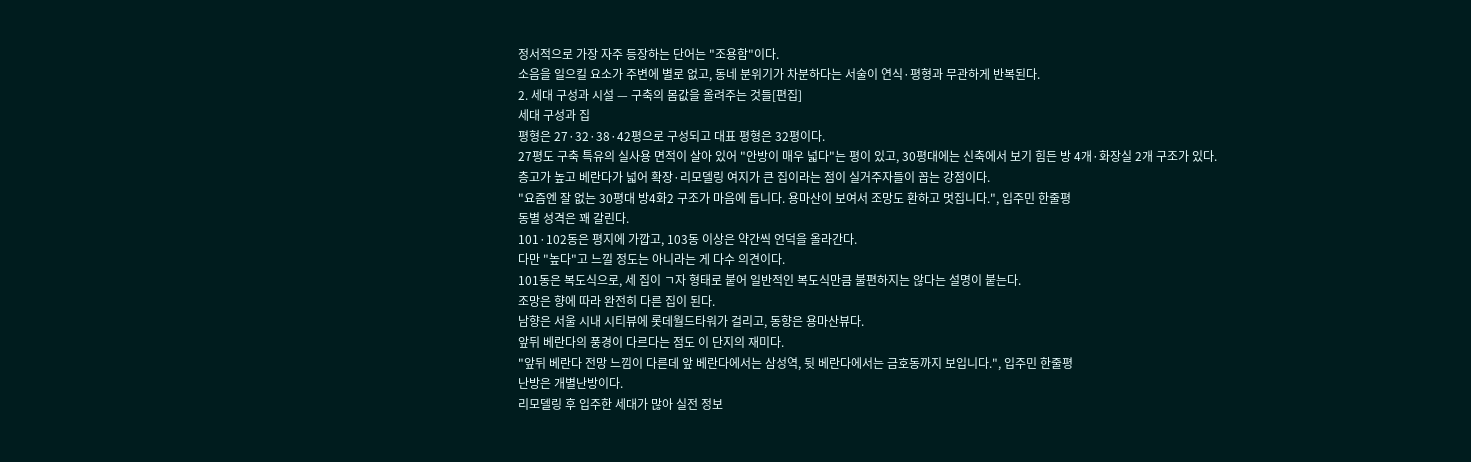정서적으로 가장 자주 등장하는 단어는 "조용함"이다.
소음을 일으킬 요소가 주변에 별로 없고, 동네 분위기가 차분하다는 서술이 연식·평형과 무관하게 반복된다.
2. 세대 구성과 시설 — 구축의 몸값을 올려주는 것들[편집]
세대 구성과 집
평형은 27·32·38·42평으로 구성되고 대표 평형은 32평이다.
27평도 구축 특유의 실사용 면적이 살아 있어 "안방이 매우 넓다"는 평이 있고, 30평대에는 신축에서 보기 힘든 방 4개·화장실 2개 구조가 있다.
층고가 높고 베란다가 넓어 확장·리모델링 여지가 큰 집이라는 점이 실거주자들이 꼽는 강점이다.
"요즘엔 잘 없는 30평대 방4화2 구조가 마음에 듭니다. 용마산이 보여서 조망도 환하고 멋집니다.", 입주민 한줄평
동별 성격은 꽤 갈린다.
101·102동은 평지에 가깝고, 103동 이상은 약간씩 언덕을 올라간다.
다만 "높다"고 느낄 정도는 아니라는 게 다수 의견이다.
101동은 복도식으로, 세 집이 ㄱ자 형태로 붙어 일반적인 복도식만큼 불편하지는 않다는 설명이 붙는다.
조망은 향에 따라 완전히 다른 집이 된다.
남향은 서울 시내 시티뷰에 롯데월드타워가 걸리고, 동향은 용마산뷰다.
앞뒤 베란다의 풍경이 다르다는 점도 이 단지의 재미다.
"앞뒤 베란다 전망 느낌이 다른데 앞 베란다에서는 삼성역, 뒷 베란다에서는 금호동까지 보입니다.", 입주민 한줄평
난방은 개별난방이다.
리모델링 후 입주한 세대가 많아 실전 정보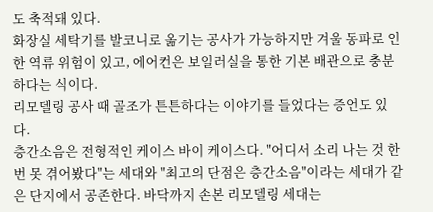도 축적돼 있다.
화장실 세탁기를 발코니로 옮기는 공사가 가능하지만 겨울 동파로 인한 역류 위험이 있고, 에어컨은 보일러실을 통한 기본 배관으로 충분하다는 식이다.
리모델링 공사 때 골조가 튼튼하다는 이야기를 들었다는 증언도 있다.
층간소음은 전형적인 케이스 바이 케이스다. "어디서 소리 나는 것 한번 못 겪어봤다"는 세대와 "최고의 단점은 층간소음"이라는 세대가 같은 단지에서 공존한다. 바닥까지 손본 리모델링 세대는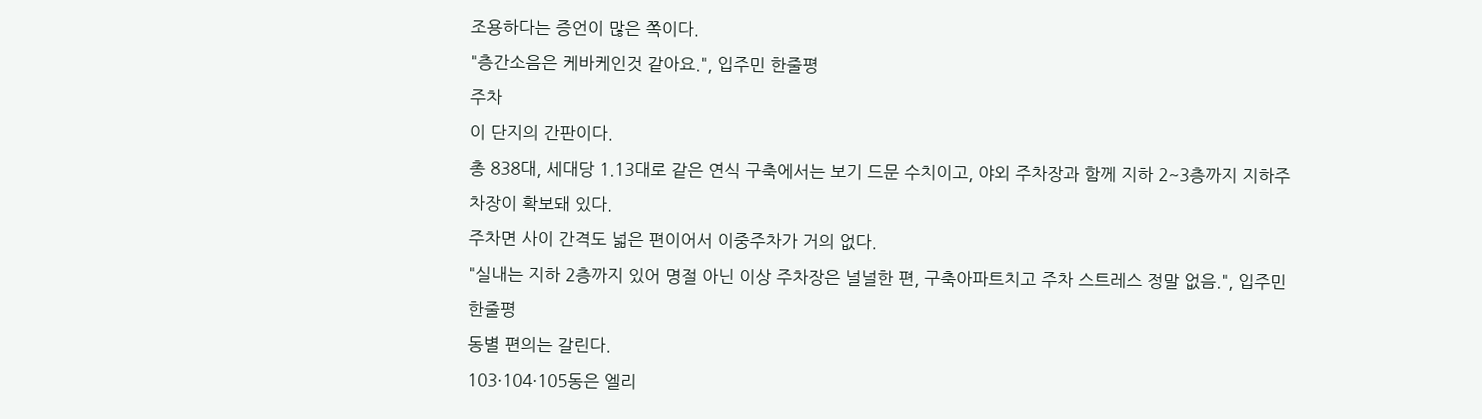조용하다는 증언이 많은 쪽이다.
"층간소음은 케바케인것 같아요.", 입주민 한줄평
주차
이 단지의 간판이다.
총 838대, 세대당 1.13대로 같은 연식 구축에서는 보기 드문 수치이고, 야외 주차장과 함께 지하 2~3층까지 지하주차장이 확보돼 있다.
주차면 사이 간격도 넓은 편이어서 이중주차가 거의 없다.
"실내는 지하 2층까지 있어 명절 아닌 이상 주차장은 널널한 편, 구축아파트치고 주차 스트레스 정말 없음.", 입주민 한줄평
동별 편의는 갈린다.
103·104·105동은 엘리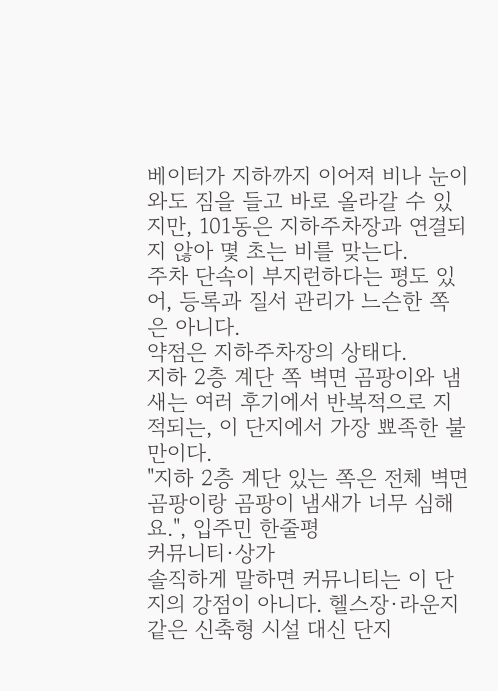베이터가 지하까지 이어져 비나 눈이 와도 짐을 들고 바로 올라갈 수 있지만, 101동은 지하주차장과 연결되지 않아 몇 초는 비를 맞는다.
주차 단속이 부지런하다는 평도 있어, 등록과 질서 관리가 느슨한 쪽은 아니다.
약점은 지하주차장의 상태다.
지하 2층 계단 쪽 벽면 곰팡이와 냄새는 여러 후기에서 반복적으로 지적되는, 이 단지에서 가장 뾰족한 불만이다.
"지하 2층 계단 있는 쪽은 전체 벽면 곰팡이랑 곰팡이 냄새가 너무 심해요.", 입주민 한줄평
커뮤니티·상가
솔직하게 말하면 커뮤니티는 이 단지의 강점이 아니다. 헬스장·라운지 같은 신축형 시설 대신 단지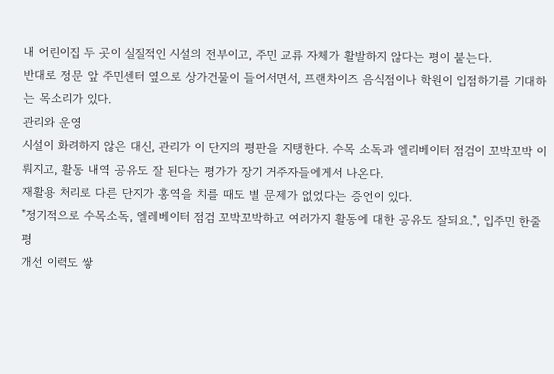내 어린이집 두 곳이 실질적인 시설의 전부이고, 주민 교류 자체가 활발하지 않다는 평이 붙는다.
반대로 정문 앞 주민센터 옆으로 상가건물이 들어서면서, 프랜차이즈 음식점이나 학원이 입점하기를 기대하는 목소리가 있다.
관리와 운영
시설이 화려하지 않은 대신, 관리가 이 단지의 평판을 지탱한다. 수목 소독과 엘리베이터 점검이 꼬박꼬박 이뤄지고, 활동 내역 공유도 잘 된다는 평가가 장기 거주자들에게서 나온다.
재활용 처리로 다른 단지가 홍역을 치를 때도 별 문제가 없었다는 증언이 있다.
"정기적으로 수목소독, 엘레베이터 점검 꼬박꼬박하고 여러가지 활동에 대한 공유도 잘되요.", 입주민 한줄평
개선 이력도 쌓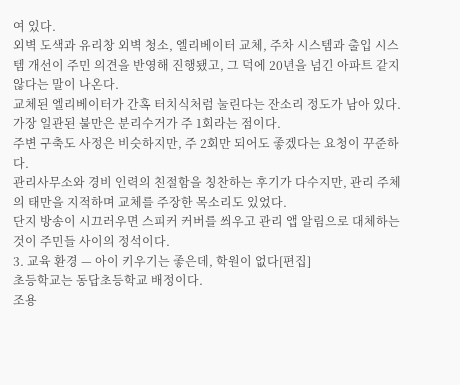여 있다.
외벽 도색과 유리창 외벽 청소, 엘리베이터 교체, 주차 시스템과 출입 시스템 개선이 주민 의견을 반영해 진행됐고, 그 덕에 20년을 넘긴 아파트 같지 않다는 말이 나온다.
교체된 엘리베이터가 간혹 터치식처럼 눌린다는 잔소리 정도가 남아 있다.
가장 일관된 불만은 분리수거가 주 1회라는 점이다.
주변 구축도 사정은 비슷하지만, 주 2회만 되어도 좋겠다는 요청이 꾸준하다.
관리사무소와 경비 인력의 친절함을 칭찬하는 후기가 다수지만, 관리 주체의 태만을 지적하며 교체를 주장한 목소리도 있었다.
단지 방송이 시끄러우면 스피커 커버를 씌우고 관리 앱 알림으로 대체하는 것이 주민들 사이의 정석이다.
3. 교육 환경 — 아이 키우기는 좋은데, 학원이 없다[편집]
초등학교는 동답초등학교 배정이다.
조용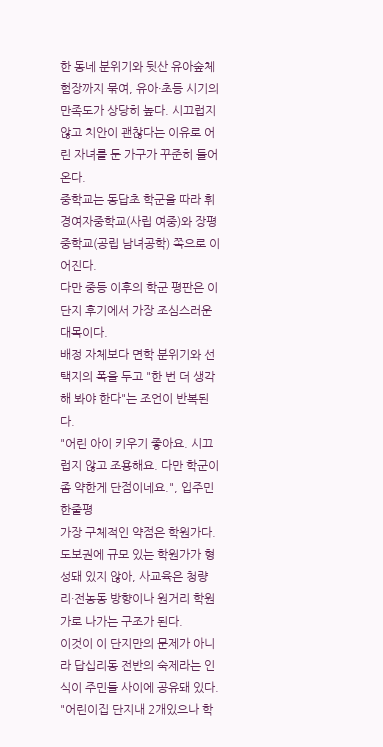한 동네 분위기와 뒷산 유아숲체험장까지 묶여, 유아·초등 시기의 만족도가 상당히 높다. 시끄럽지 않고 치안이 괜찮다는 이유로 어린 자녀를 둔 가구가 꾸준히 들어온다.
중학교는 동답초 학군을 따라 휘경여자중학교(사립 여중)와 장평중학교(공립 남녀공학) 쪽으로 이어진다.
다만 중등 이후의 학군 평판은 이 단지 후기에서 가장 조심스러운 대목이다.
배정 자체보다 면학 분위기와 선택지의 폭을 두고 "한 번 더 생각해 봐야 한다"는 조언이 반복된다.
"어린 아이 키우기 좋아요. 시끄럽지 않고 조용해요. 다만 학군이 좀 약한게 단점이네요.", 입주민 한줄평
가장 구체적인 약점은 학원가다.
도보권에 규모 있는 학원가가 형성돼 있지 않아, 사교육은 청량리·전농동 방향이나 원거리 학원가로 나가는 구조가 된다.
이것이 이 단지만의 문제가 아니라 답십리동 전반의 숙제라는 인식이 주민들 사이에 공유돼 있다.
"어린이집 단지내 2개있으나 학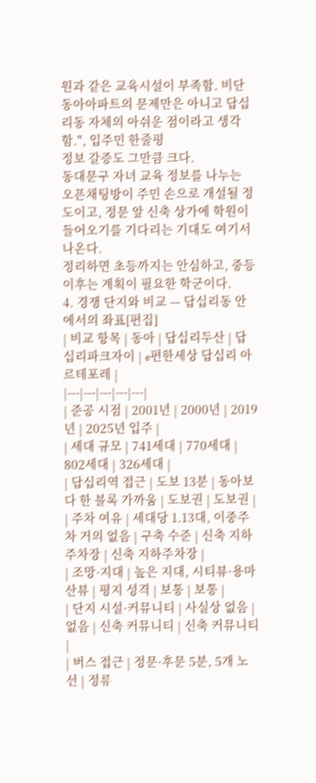원과 같은 교육시설이 부족함. 비단 동아아파트의 문제만은 아니고 답십리동 자체의 아쉬운 점이라고 생각함.", 입주민 한줄평
정보 갈증도 그만큼 크다.
동대문구 자녀 교육 정보를 나누는 오픈채팅방이 주민 손으로 개설될 정도이고, 정문 앞 신축 상가에 학원이 들어오기를 기다리는 기대도 여기서 나온다.
정리하면 초등까지는 안심하고, 중등 이후는 계획이 필요한 학군이다.
4. 경쟁 단지와 비교 — 답십리동 안에서의 좌표[편집]
| 비교 항목 | 동아 | 답십리두산 | 답십리파크자이 | e편한세상 답십리 아르테포레 |
|---|---|---|---|---|
| 준공 시점 | 2001년 | 2000년 | 2019년 | 2025년 입주 |
| 세대 규모 | 741세대 | 770세대 | 802세대 | 326세대 |
| 답십리역 접근 | 도보 13분 | 동아보다 한 블록 가까움 | 도보권 | 도보권 |
| 주차 여유 | 세대당 1.13대, 이중주차 거의 없음 | 구축 수준 | 신축 지하주차장 | 신축 지하주차장 |
| 조망·지대 | 높은 지대, 시티뷰·용마산뷰 | 평지 성격 | 보통 | 보통 |
| 단지 시설·커뮤니티 | 사실상 없음 | 없음 | 신축 커뮤니티 | 신축 커뮤니티 |
| 버스 접근 | 정문·후문 5분, 5개 노선 | 정류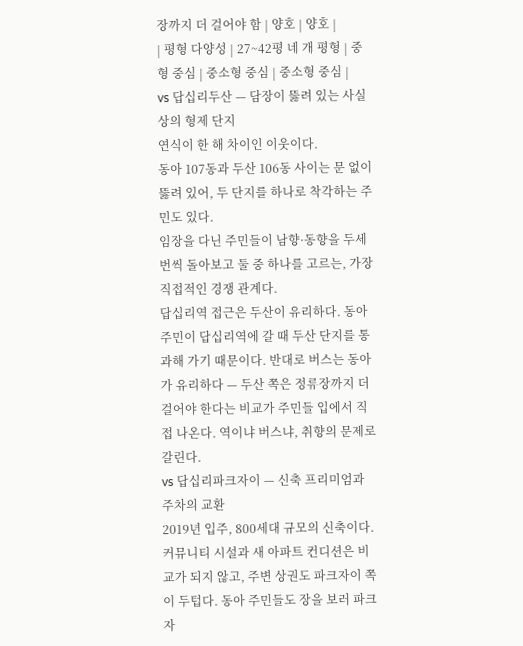장까지 더 걸어야 함 | 양호 | 양호 |
| 평형 다양성 | 27~42평 네 개 평형 | 중형 중심 | 중소형 중심 | 중소형 중심 |
vs 답십리두산 — 담장이 뚫려 있는 사실상의 형제 단지
연식이 한 해 차이인 이웃이다.
동아 107동과 두산 106동 사이는 문 없이 뚫려 있어, 두 단지를 하나로 착각하는 주민도 있다.
임장을 다닌 주민들이 남향·동향을 두세 번씩 돌아보고 둘 중 하나를 고르는, 가장 직접적인 경쟁 관계다.
답십리역 접근은 두산이 유리하다. 동아 주민이 답십리역에 갈 때 두산 단지를 통과해 가기 때문이다. 반대로 버스는 동아가 유리하다 — 두산 쪽은 정류장까지 더 걸어야 한다는 비교가 주민들 입에서 직접 나온다. 역이냐 버스냐, 취향의 문제로 갈린다.
vs 답십리파크자이 — 신축 프리미엄과 주차의 교환
2019년 입주, 800세대 규모의 신축이다. 커뮤니티 시설과 새 아파트 컨디션은 비교가 되지 않고, 주변 상권도 파크자이 쪽이 두텁다. 동아 주민들도 장을 보러 파크자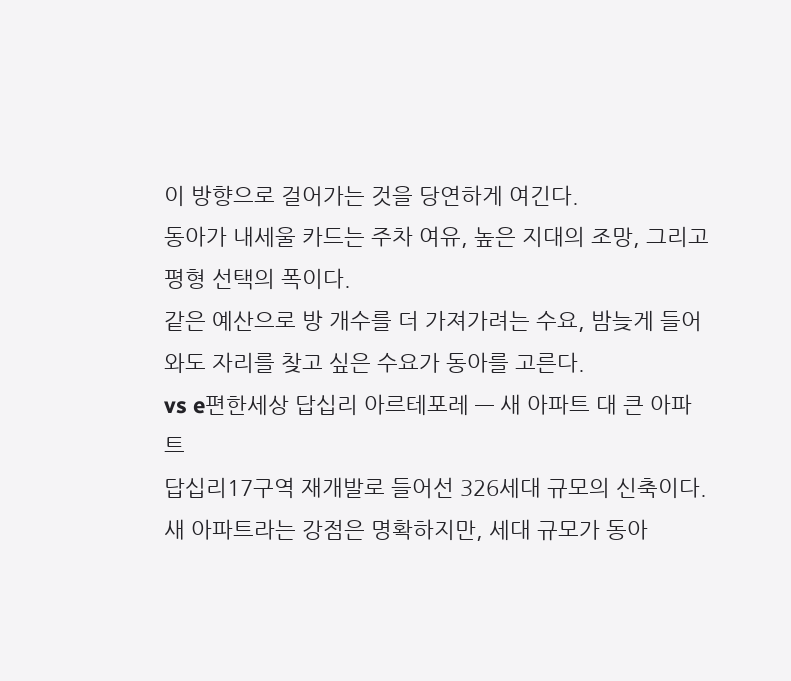이 방향으로 걸어가는 것을 당연하게 여긴다.
동아가 내세울 카드는 주차 여유, 높은 지대의 조망, 그리고 평형 선택의 폭이다.
같은 예산으로 방 개수를 더 가져가려는 수요, 밤늦게 들어와도 자리를 찾고 싶은 수요가 동아를 고른다.
vs e편한세상 답십리 아르테포레 — 새 아파트 대 큰 아파트
답십리17구역 재개발로 들어선 326세대 규모의 신축이다.
새 아파트라는 강점은 명확하지만, 세대 규모가 동아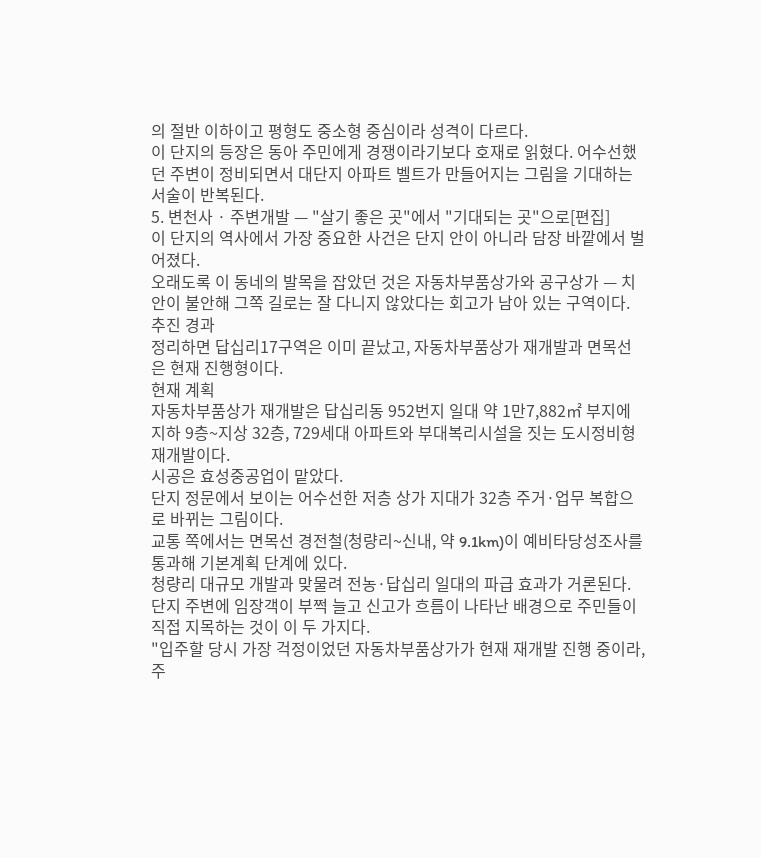의 절반 이하이고 평형도 중소형 중심이라 성격이 다르다.
이 단지의 등장은 동아 주민에게 경쟁이라기보다 호재로 읽혔다. 어수선했던 주변이 정비되면서 대단지 아파트 벨트가 만들어지는 그림을 기대하는 서술이 반복된다.
5. 변천사 · 주변개발 — "살기 좋은 곳"에서 "기대되는 곳"으로[편집]
이 단지의 역사에서 가장 중요한 사건은 단지 안이 아니라 담장 바깥에서 벌어졌다.
오래도록 이 동네의 발목을 잡았던 것은 자동차부품상가와 공구상가 — 치안이 불안해 그쪽 길로는 잘 다니지 않았다는 회고가 남아 있는 구역이다.
추진 경과
정리하면 답십리17구역은 이미 끝났고, 자동차부품상가 재개발과 면목선은 현재 진행형이다.
현재 계획
자동차부품상가 재개발은 답십리동 952번지 일대 약 1만7,882㎡ 부지에 지하 9층~지상 32층, 729세대 아파트와 부대복리시설을 짓는 도시정비형 재개발이다.
시공은 효성중공업이 맡았다.
단지 정문에서 보이는 어수선한 저층 상가 지대가 32층 주거·업무 복합으로 바뀌는 그림이다.
교통 쪽에서는 면목선 경전철(청량리~신내, 약 9.1km)이 예비타당성조사를 통과해 기본계획 단계에 있다.
청량리 대규모 개발과 맞물려 전농·답십리 일대의 파급 효과가 거론된다.
단지 주변에 임장객이 부쩍 늘고 신고가 흐름이 나타난 배경으로 주민들이 직접 지목하는 것이 이 두 가지다.
"입주할 당시 가장 걱정이었던 자동차부품상가가 현재 재개발 진행 중이라, 주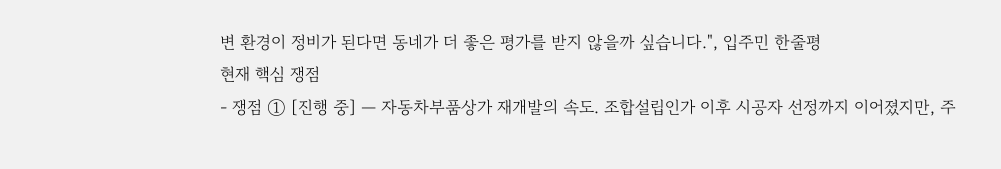변 환경이 정비가 된다면 동네가 더 좋은 평가를 받지 않을까 싶습니다.", 입주민 한줄평
현재 핵심 쟁점
- 쟁점 ① [진행 중] — 자동차부품상가 재개발의 속도. 조합설립인가 이후 시공자 선정까지 이어졌지만, 주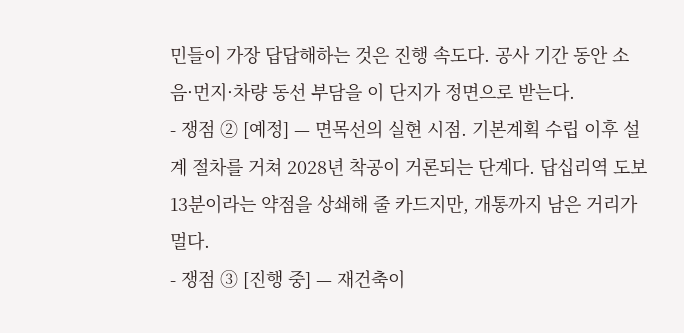민들이 가장 답답해하는 것은 진행 속도다. 공사 기간 동안 소음·먼지·차량 동선 부담을 이 단지가 정면으로 받는다.
- 쟁점 ② [예정] — 면목선의 실현 시점. 기본계획 수립 이후 설계 절차를 거쳐 2028년 착공이 거론되는 단계다. 답십리역 도보 13분이라는 약점을 상쇄해 줄 카드지만, 개통까지 남은 거리가 멀다.
- 쟁점 ③ [진행 중] — 재건축이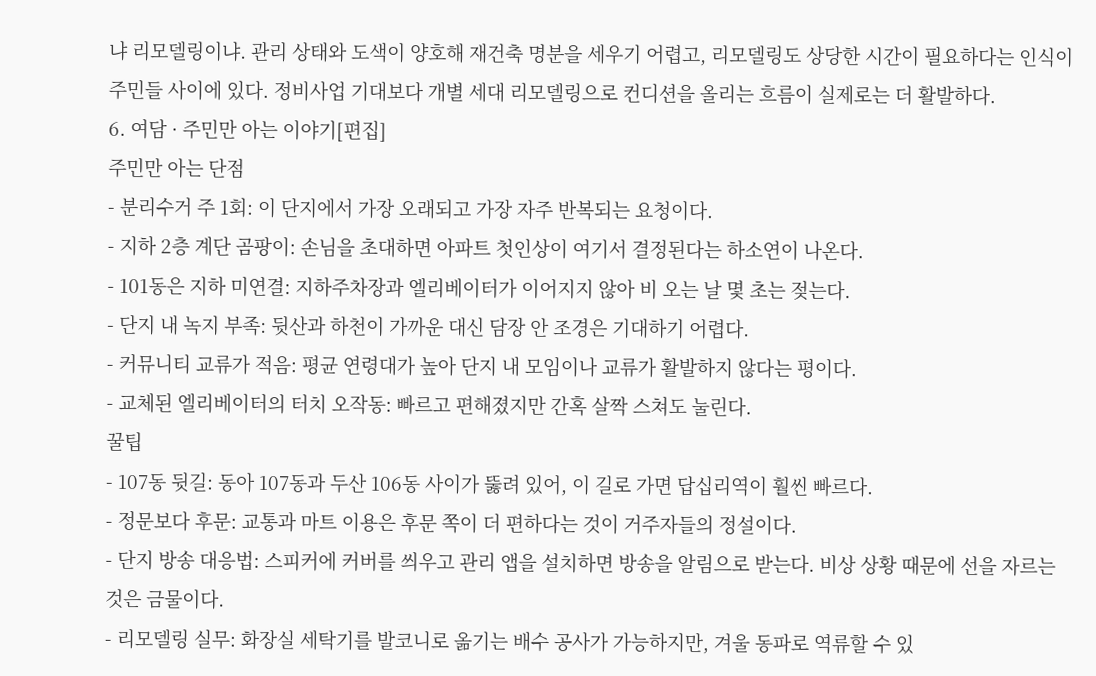냐 리모델링이냐. 관리 상태와 도색이 양호해 재건축 명분을 세우기 어렵고, 리모델링도 상당한 시간이 필요하다는 인식이 주민들 사이에 있다. 정비사업 기대보다 개별 세대 리모델링으로 컨디션을 올리는 흐름이 실제로는 더 활발하다.
6. 여담 · 주민만 아는 이야기[편집]
주민만 아는 단점
- 분리수거 주 1회: 이 단지에서 가장 오래되고 가장 자주 반복되는 요청이다.
- 지하 2층 계단 곰팡이: 손님을 초대하면 아파트 첫인상이 여기서 결정된다는 하소연이 나온다.
- 101동은 지하 미연결: 지하주차장과 엘리베이터가 이어지지 않아 비 오는 날 몇 초는 젖는다.
- 단지 내 녹지 부족: 뒷산과 하천이 가까운 대신 담장 안 조경은 기대하기 어렵다.
- 커뮤니티 교류가 적음: 평균 연령대가 높아 단지 내 모임이나 교류가 활발하지 않다는 평이다.
- 교체된 엘리베이터의 터치 오작동: 빠르고 편해졌지만 간혹 살짝 스쳐도 눌린다.
꿀팁
- 107동 뒷길: 동아 107동과 두산 106동 사이가 뚫려 있어, 이 길로 가면 답십리역이 훨씬 빠르다.
- 정문보다 후문: 교통과 마트 이용은 후문 쪽이 더 편하다는 것이 거주자들의 정설이다.
- 단지 방송 대응법: 스피커에 커버를 씌우고 관리 앱을 설치하면 방송을 알림으로 받는다. 비상 상황 때문에 선을 자르는 것은 금물이다.
- 리모델링 실무: 화장실 세탁기를 발코니로 옮기는 배수 공사가 가능하지만, 겨울 동파로 역류할 수 있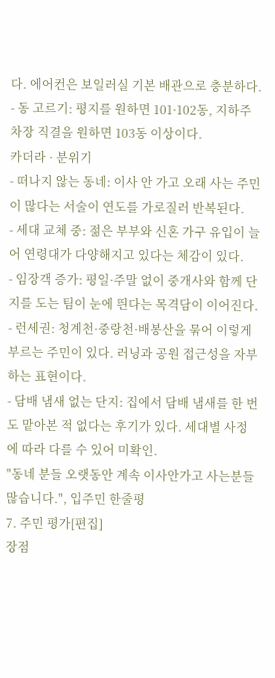다. 에어컨은 보일러실 기본 배관으로 충분하다.
- 동 고르기: 평지를 원하면 101·102동, 지하주차장 직결을 원하면 103동 이상이다.
카더라 · 분위기
- 떠나지 않는 동네: 이사 안 가고 오래 사는 주민이 많다는 서술이 연도를 가로질러 반복된다.
- 세대 교체 중: 젊은 부부와 신혼 가구 유입이 늘어 연령대가 다양해지고 있다는 체감이 있다.
- 임장객 증가: 평일·주말 없이 중개사와 함께 단지를 도는 팀이 눈에 띈다는 목격담이 이어진다.
- 런세권: 청계천·중랑천·배봉산을 묶어 이렇게 부르는 주민이 있다. 러닝과 공원 접근성을 자부하는 표현이다.
- 담배 냄새 없는 단지: 집에서 담배 냄새를 한 번도 맡아본 적 없다는 후기가 있다. 세대별 사정에 따라 다를 수 있어 미확인.
"동네 분들 오랫동안 계속 이사안가고 사는분들 많습니다.", 입주민 한줄평
7. 주민 평가[편집]
장점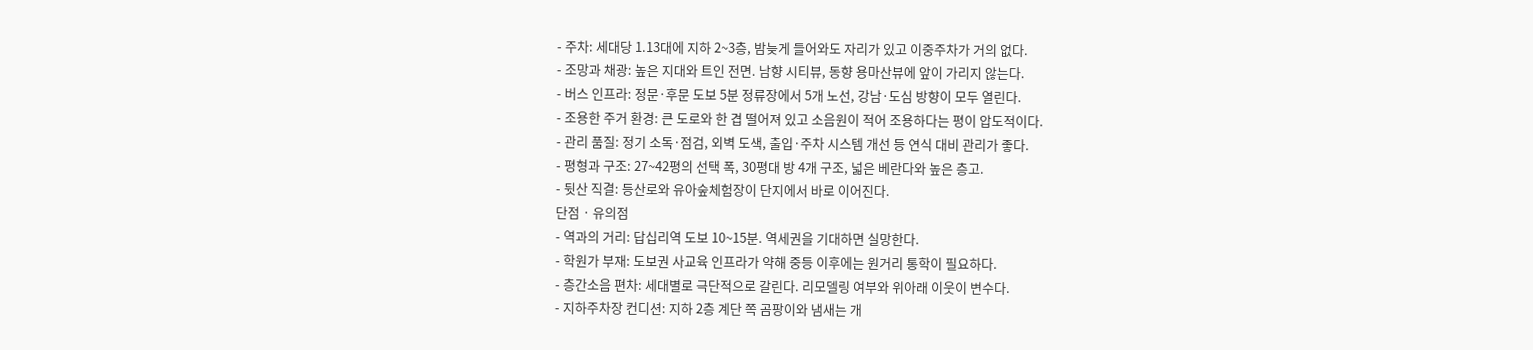- 주차: 세대당 1.13대에 지하 2~3층, 밤늦게 들어와도 자리가 있고 이중주차가 거의 없다.
- 조망과 채광: 높은 지대와 트인 전면. 남향 시티뷰, 동향 용마산뷰에 앞이 가리지 않는다.
- 버스 인프라: 정문·후문 도보 5분 정류장에서 5개 노선, 강남·도심 방향이 모두 열린다.
- 조용한 주거 환경: 큰 도로와 한 겹 떨어져 있고 소음원이 적어 조용하다는 평이 압도적이다.
- 관리 품질: 정기 소독·점검, 외벽 도색, 출입·주차 시스템 개선 등 연식 대비 관리가 좋다.
- 평형과 구조: 27~42평의 선택 폭, 30평대 방 4개 구조, 넓은 베란다와 높은 층고.
- 뒷산 직결: 등산로와 유아숲체험장이 단지에서 바로 이어진다.
단점 · 유의점
- 역과의 거리: 답십리역 도보 10~15분. 역세권을 기대하면 실망한다.
- 학원가 부재: 도보권 사교육 인프라가 약해 중등 이후에는 원거리 통학이 필요하다.
- 층간소음 편차: 세대별로 극단적으로 갈린다. 리모델링 여부와 위아래 이웃이 변수다.
- 지하주차장 컨디션: 지하 2층 계단 쪽 곰팡이와 냄새는 개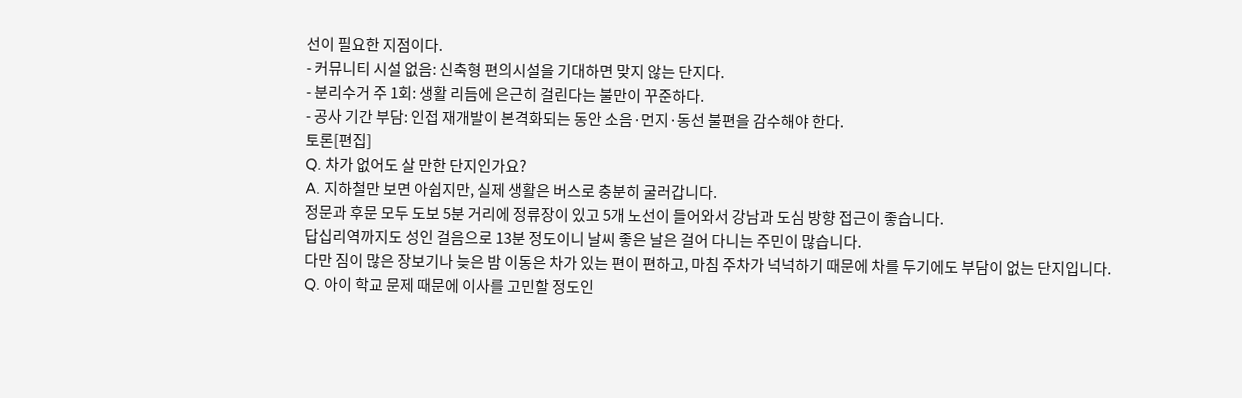선이 필요한 지점이다.
- 커뮤니티 시설 없음: 신축형 편의시설을 기대하면 맞지 않는 단지다.
- 분리수거 주 1회: 생활 리듬에 은근히 걸린다는 불만이 꾸준하다.
- 공사 기간 부담: 인접 재개발이 본격화되는 동안 소음·먼지·동선 불편을 감수해야 한다.
토론[편집]
Q. 차가 없어도 살 만한 단지인가요?
A. 지하철만 보면 아쉽지만, 실제 생활은 버스로 충분히 굴러갑니다.
정문과 후문 모두 도보 5분 거리에 정류장이 있고 5개 노선이 들어와서 강남과 도심 방향 접근이 좋습니다.
답십리역까지도 성인 걸음으로 13분 정도이니 날씨 좋은 날은 걸어 다니는 주민이 많습니다.
다만 짐이 많은 장보기나 늦은 밤 이동은 차가 있는 편이 편하고, 마침 주차가 넉넉하기 때문에 차를 두기에도 부담이 없는 단지입니다.
Q. 아이 학교 문제 때문에 이사를 고민할 정도인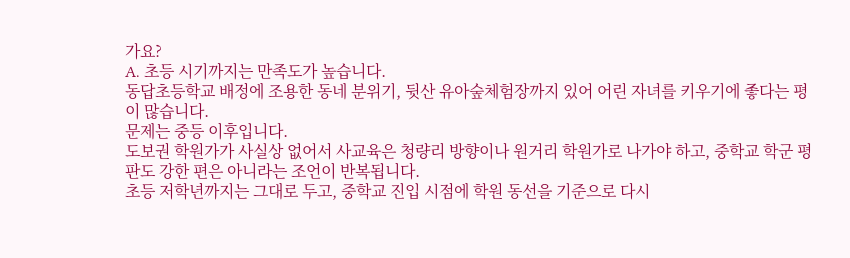가요?
A. 초등 시기까지는 만족도가 높습니다.
동답초등학교 배정에 조용한 동네 분위기, 뒷산 유아숲체험장까지 있어 어린 자녀를 키우기에 좋다는 평이 많습니다.
문제는 중등 이후입니다.
도보권 학원가가 사실상 없어서 사교육은 청량리 방향이나 원거리 학원가로 나가야 하고, 중학교 학군 평판도 강한 편은 아니라는 조언이 반복됩니다.
초등 저학년까지는 그대로 두고, 중학교 진입 시점에 학원 동선을 기준으로 다시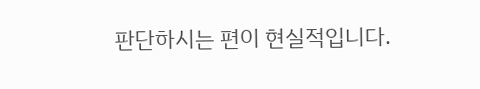판단하시는 편이 현실적입니다.